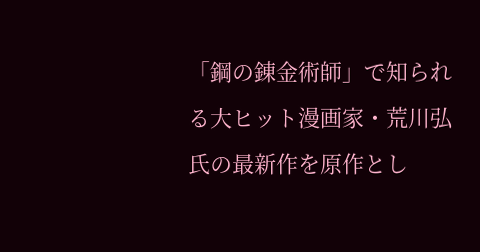「鋼の錬金術師」で知られる大ヒット漫画家・荒川弘氏の最新作を原作とし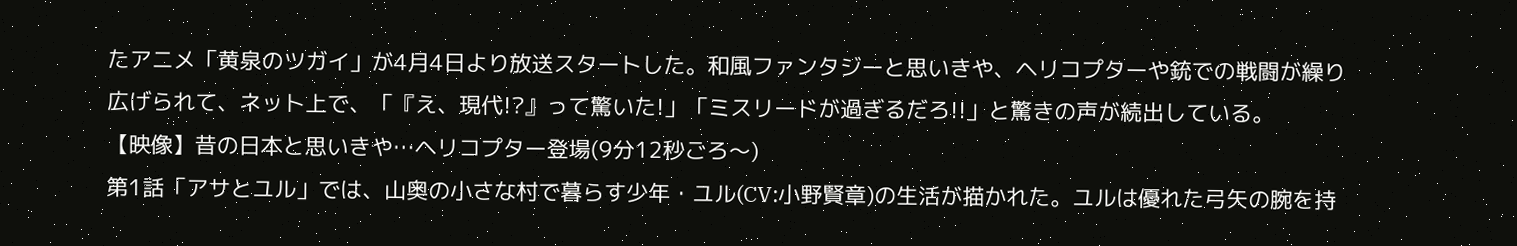たアニメ「黄泉のツガイ」が4月4日より放送スタートした。和風ファンタジーと思いきや、ヘリコプターや銃での戦闘が繰り広げられて、ネット上で、「『え、現代!?』って驚いた!」「ミスリードが過ぎるだろ!!」と驚きの声が続出している。
【映像】昔の日本と思いきや…ヘリコプター登場(9分12秒ごろ〜)
第1話「アサとユル」では、山奥の小さな村で暮らす少年・ユル(CV:小野賢章)の生活が描かれた。ユルは優れた弓矢の腕を持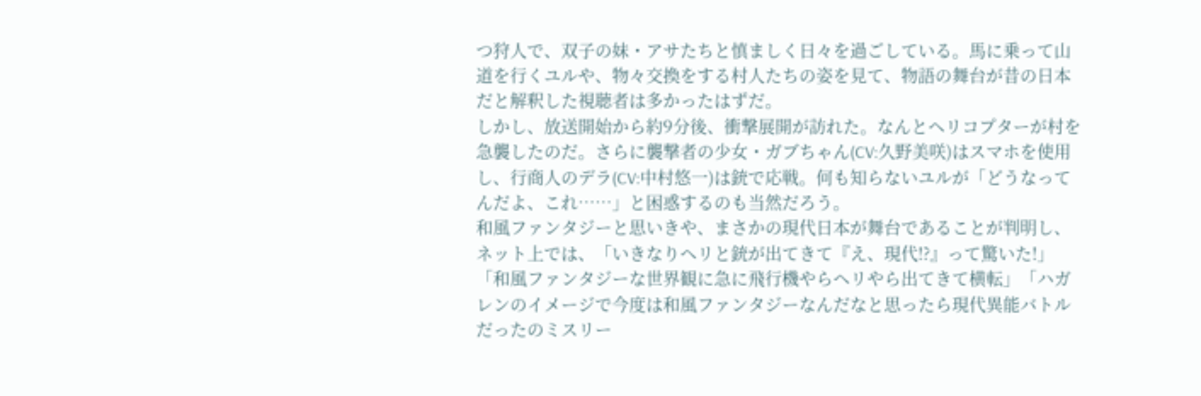つ狩人で、双子の妹・アサたちと慎ましく日々を過ごしている。馬に乗って山道を行くユルや、物々交換をする村人たちの姿を見て、物語の舞台が昔の日本だと解釈した視聴者は多かったはずだ。
しかし、放送開始から約9分後、衝撃展開が訪れた。なんとヘリコプターが村を急襲したのだ。さらに襲撃者の少女・ガブちゃん(CV:久野美咲)はスマホを使用し、行商人のデラ(CV:中村悠一)は銃で応戦。何も知らないユルが「どうなってんだよ、これ……」と困惑するのも当然だろう。
和風ファンタジーと思いきや、まさかの現代日本が舞台であることが判明し、ネット上では、「いきなりヘリと銃が出てきて『え、現代!?』って驚いた!」「和風ファンタジーな世界観に急に飛行機やらヘリやら出てきて横転」「ハガレンのイメージで今度は和風ファンタジーなんだなと思ったら現代異能バトルだったのミスリー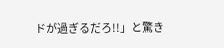ドが過ぎるだろ!!」と驚き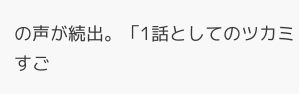の声が続出。「1話としてのツカミすご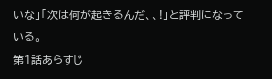いな」「次は何が起きるんだ、、!」と評判になっている。
第1話あらすじ